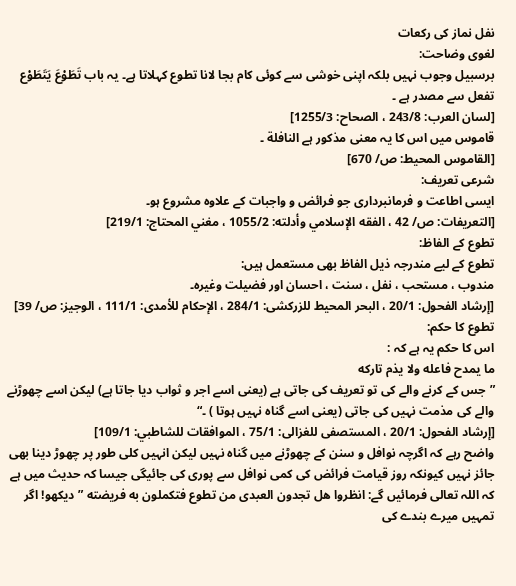نفل نماز کی رکعات
لغوی وضاحت:
برسبیل وجوب نہیں بلکہ اپنی خوشی سے کوئی کام بجا لانا تطوع کہلاتا ہے۔ یہ باب تَطَوْعَ يَتَطَوْع تفعل سے مصدر ہے ۔
[لسان العرب: 243/8 ، الصحاح: 1255/3]
قاموس میں اس کا یہ معنی مذکور ہے النافلة ۔
[القاموس المحيط: ص/ 670]
شرعی تعریف:
ایسی اطاعت و فرمانبرداری جو فرائض و واجبات کے علاوہ مشروع ہو۔
[التعريفات: ص/ 42 ، الفقه الإسلامي وأدلته: 1055/2 ، مغني المحتاج: 219/1]
تطوع کے الفاظ:
تطوع کے لیے مندرجہ ذیل الفاظ بھی مستعمل ہیں:
مندوب ، مستحب ، نفل ، سنت ، احسان اور فضیلت وغیرہ۔
[إرشاد الفحول: 20/1 ، البحر المحيط للزركشى: 284/1 ، الإحكام للأمدى: 111/1 ، الوجيز: ص/ 39]
تطوع کا حکم:
اس کا حکم یہ ہے کہ :
ما يمدح فاعله ولا يذم تاركه
”جس کے کرنے والے کی تو تعریف کی جاتی ہے (یعنی اسے اجر و ثواب دیا جاتا ہے) لیکن اسے چھوڑنے والے کی مذمت نہیں کی جاتی (یعنی اسے گناہ نہیں ہوتا ) ۔“
[إرشاد الفحول: 20/1 ، المستصفى للغزالى: 75/1 ، الموافقات للشاطبي: 109/1]
واضح رہے کہ اگرچہ نوافل و سنن کے چھوڑنے میں گناہ نہیں لیکن انہیں کلی طور پر چھوڑ دینا بھی جائز نہیں کیونکہ روز قیامت فرائض کی کمی نوافل سے پوری کی جائیگی جیسا کہ حدیث میں ہے کہ اللہ تعالی فرمائیں گے: انظروا هل تجدون العبدى من تطوع فتكملون به فريضته ”دیکھو! اگر تمہیں میرے بندے کی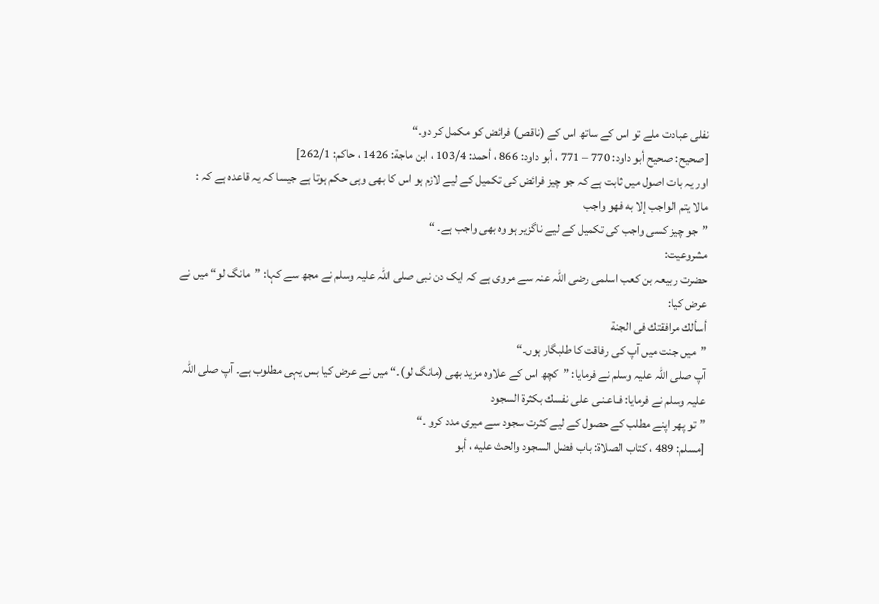نفلی عبادت ملے تو اس کے ساتھ اس کے (ناقص) فرائض کو مکمل کر دو۔“
[صحيح: صحيح أبو داود: 770 – 771 ، أبو داود: 866 ، أحمد: 103/4 ، ابن ماجة: 1426 ، حاكم: 262/1]
اور یہ بات اصول میں ثابت ہے کہ جو چیز فرائض کی تکمیل کے لیے لازم ہو اس کا بھی وہی حکم ہوتا ہے جیسا کہ یہ قاعدہ ہے کہ :
مالا يتم الواجب إلا به فهو واجب
”جو چیز کسی واجب کی تکمیل کے لیے ناگزیر ہو وہ بھی واجب ہے۔ “
مشروعیت:
حضرت ربیعہ بن کعب اسلمی رضی اللہ عنہ سے مروی ہے کہ ایک دن نبی صلی اللہ علیہ وسلم نے مجھ سے کہا: ”مانگ لو“ میں نے عرض کیا:
أسألك مرافقتك فى الجنة
”میں جنت میں آپ کی رفاقت کا طلبگار ہوں۔“
آپ صلی اللہ علیہ وسلم نے فرمایا: ”کچھ اس کے علاوہ مزید بھی (مانگ لو)۔“ میں نے عرض کیا بس یہی مطلوب ہے۔ آپ صلی اللہ علیہ وسلم نے فرمایا: فـاعـنـى على نفسك بكثرة السجود
”تو پھر اپنے مطلب کے حصول کے لیے کثرت سجود سے میری مدد کرو ۔“
[مسلم: 489 ، كتاب الصلاة: باب فضل السجود والحث عليه ، أبو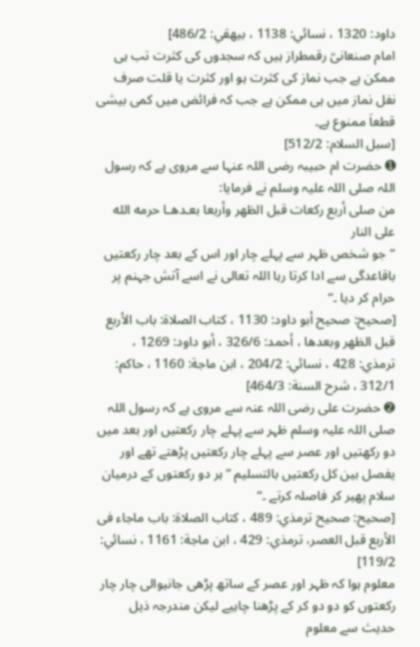داود: 1320 ، نسائي: 1138 ، بيهقي: 486/2]
امام صنعانیؒ رقمطراز ہیں کہ سجدوں کی کثرت تب ہی ممکن ہے جب نماز کی کثرت ہو اور کثرت یا قلت صرف نفل نماز میں ہی ممکن ہے جب کہ فرائض میں کمی بیشی قطعاَ ممنوع ہے۔
[سبل السلام: 512/2]
➊ حضرت ام حبیبہ رضی اللہ عنہا سے مروی ہے کہ رسول اللہ صلی اللہ علیہ وسلم نے فرمایا:
من صلى أربع ركعات قبل الظهر وأربعا بعـدهـا حرمه الله على النار
”جو شخص ظہر سے پہلے چار اور اس کے بعد چار رکعتیں باقاعدگی سے ادا کرتا رہا اللہ تعالی نے اسے آتش جہنم پر حرام کر دیا ۔“
[صحيح: صحيح أبو داود: 1130 ، كتاب الصلاة: باب الأربع قبل الظهر وبعدها ، أحمد: 326/6 ، أبو داود: 1269 ، ترمذي: 428 ، نسائي: 204/2 ، ابن ماجة: 1160 ، حاكم: 312/1 ، شرح السنة: 464/3]
➋ حضرت علی رضی اللہ عنہ سے مروی ہے کہ رسول اللہ صلی اللہ علیہ وسلم ظہر سے پہلے چار رکعتیں اور بعد میں دو رکھتیں اور عصر سے پہلے چار رکعتیں پڑھتے تھے اور يفصل بين كل ركعتيں بالتسليم ”ہر دو رکعتوں کے درمیان سلام پھیر کر فاصلہ کرتے ۔“
[صحيح: صحيح ترمذي: 489 ، كتاب الصلاة: باب ماجاء فى الأربع قبل العصر، ترمذي: 429 ، ابن ماجة: 1161 ، نسائي: 119/2]
معلوم ہوا کہ ظہر اور عصر کے ساتھ پڑھی جانیوالی چار چار رکعتوں کو دو دو کر کے پڑھنا چاہیے لیکن مندرجہ ذیل حدیث سے معلوم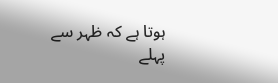ہوتا ہے کہ ظہر سے پہلے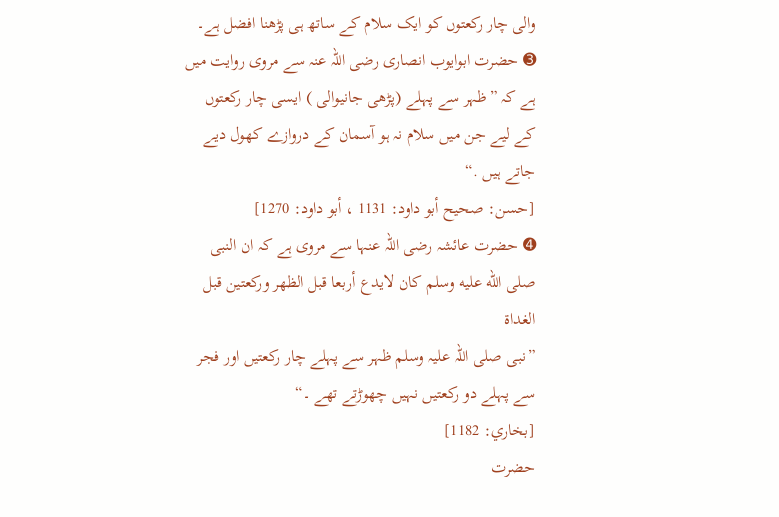والی چار رکعتوں کو ایک سلام کے ساتھ ہی پڑھنا افضل ہے۔
➌ حضرت ابوایوب انصاری رضی اللہ عنہ سے مروی روایت میں ہے کہ ”ظہر سے پہلے (پڑھی جانیوالی ) ایسی چار رکعتوں کے لیے جن میں سلام نہ ہو آسمان کے دروازے کھول دیے جاتے ہیں .“
[حسن: صحيح أبو داود: 1131 ، أبو داود: 1270]
➍ حضرت عائشہ رضی اللہ عنہا سے مروی ہے کہ ان النبى صلى الله عليه وسلم كان لايدع أربعا قبل الظهر وركعتين قبل الغداة
”نبی صلی اللہ علیہ وسلم ظہر سے پہلے چار رکعتیں اور فجر سے پہلے دو رکعتیں نہیں چھوڑتے تھے ۔“
[بخاري: 1182]
حضرت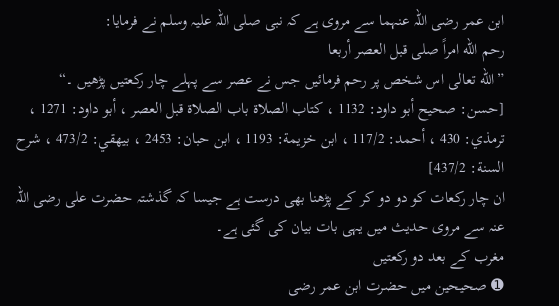ابن عمر رضی اللہ عنہما سے مروی ہے کہ نبی صلی اللہ علیہ وسلم نے فرمایا:
رحم الله امراً صلى قبل العصر أربعا
”الله تعالى اس شخص پر رحم فرمائیں جس نے عصر سے پہلے چار رکعتیں پڑھیں ۔“
[حسن: صحيح أبو داود: 1132 ، كتاب الصلاة باب الصلاة قبل العصر ، أبو داود: 1271 ، ترمذي: 430 ، أحمد: 117/2 ، ابن خزيمة: 1193 ، ابن حبان: 2453 ، بيهقي: 473/2 ، شرح السنة: 437/2]
ان چار رکعات کو دو دو کر کے پڑھنا بھی درست ہے جیسا کہ گذشتہ حضرت علی رضی اللہ عنہ سے مروی حدیث میں یہی بات بیان کی گئی ہے۔
مغرب کے بعد دو رکعتیں
➊ صحیحین میں حضرت ابن عمر رضی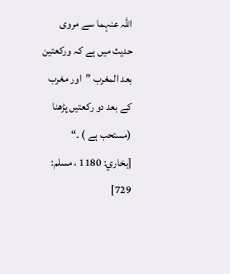اللہ عنہما سے مروی حدیث میں ہے کہ وركعتين بعد المغرب ”اور مغرب کے بعد دو رکعتیں پڑھنا (مستحب ہے ) ۔“
[بخاري: 1180 ، مسلم: 729]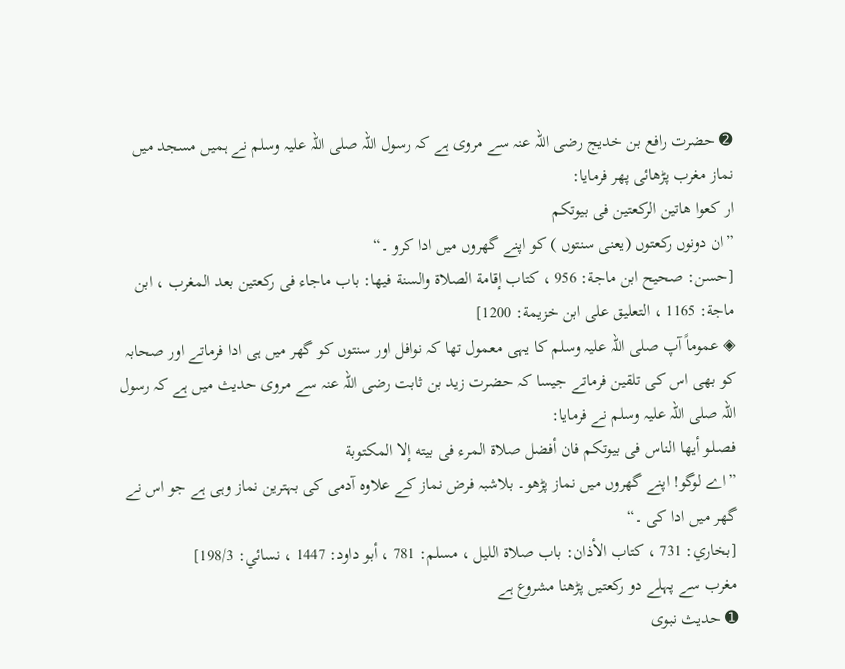➋ حضرت رافع بن خدیج رضی اللہ عنہ سے مروی ہے کہ رسول اللہ صلی اللہ علیہ وسلم نے ہمیں مسجد میں نماز مغرب پڑھائی پھر فرمایا:
ار كعوا هاتين الركعتين فى بيوتكم
”ان دونوں رکعتوں (یعنی سنتوں ) کو اپنے گھروں میں ادا کرو ۔“
[حسن: صحيح ابن ماجة: 956 ، كتاب إقامة الصلاة والسنة فيها: باب ماجاء فى ركعتين بعد المغرب ، ابن ماجة: 1165 ، التعليق على ابن خزيمة: 1200]
◈ عموماً آپ صلی اللہ علیہ وسلم کا یہی معمول تھا کہ نوافل اور سنتوں کو گھر میں ہی ادا فرماتے اور صحابہ کو بھی اس کی تلقین فرماتے جیسا کہ حضرت زید بن ثابت رضی اللہ عنہ سے مروی حدیث میں ہے کہ رسول اللہ صلی اللہ علیہ وسلم نے فرمایا:
فصـلـو أيها الناس فى بيوتكم فان أفضل صلاة المرء فى بيته إلا المكتوبة
”اے لوگو! اپنے گھروں میں نماز پڑھو۔ بلاشبہ فرض نماز کے علاوہ آدمی کی بہترین نماز وہی ہے جو اس نے گھر میں ادا کی ۔“
[بخاري: 731 ، كتاب الأذان: باب صلاة الليل ، مسلم: 781 ، أبو داود: 1447 ، نسائي: 198/3]
مغرب سے پہلے دو رکعتیں پڑھنا مشروع ہے
➊ حدیث نبوی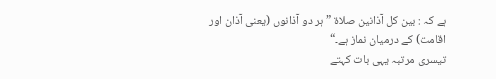ہے کہ : بين كل آذانين صلاة ”ہر دو آذانوں (یعنی آذان اور اقامت) کے درمیان نماز ہے۔“
تیسری مرتبہ یہی بات کہتے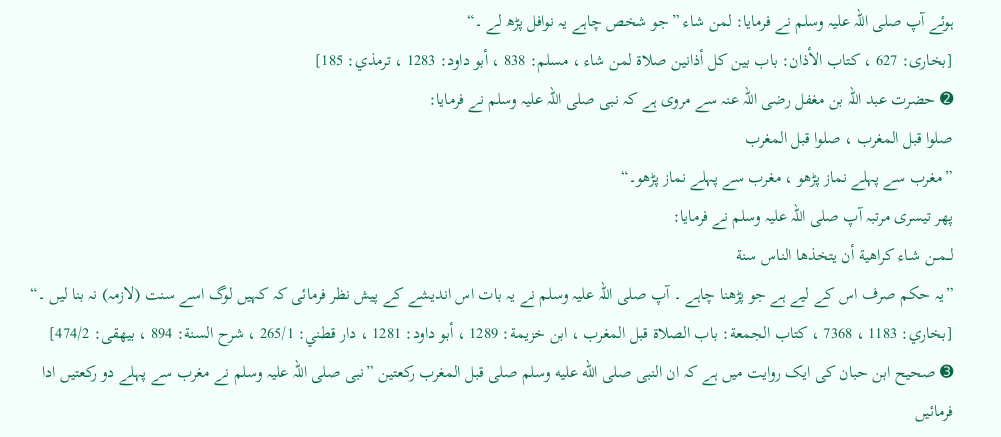ہوئے آپ صلی اللہ علیہ وسلم نے فرمایا: لمن شاء ”جو شخص چاہے یہ نوافل پڑھ لے ۔“
[بخارى: 627 ، كتاب الأذان: باب بين كل أذانين صلاة لمن شاء ، مسلم: 838 ، أبو داود: 1283 ، ترمذي: 185]
➋ حضرت عبد اللہ بن مغفل رضی اللہ عنہ سے مروی ہے کہ نبی صلی اللہ علیہ وسلم نے فرمایا:
صلوا قبل المغرب ، صلوا قبل المغرب
”مغرب سے پہلے نماز پڑھو ، مغرب سے پہلے نماز پڑھو۔“
پھر تیسری مرتبہ آپ صلی اللہ علیہ وسلم نے فرمایا:
لــمــن شـاء كراهية أن يتخذها الناس سنة
”یہ حكم صرف اس کے لیے ہے جو پڑھنا چاہے ۔ آپ صلی اللہ علیہ وسلم نے یہ بات اس اندیشے کے پیش نظر فرمائی کہ کہیں لوگ اسے سنت (لازمہ) نہ بنا لیں ۔“
[بخاري: 1183 ، 7368 ، كتاب الجمعة: باب الصلاة قبل المغرب ، ابن خزيمة: 1289 ، أبو داود: 1281 ، دار قطني: 265/1 ، شرح السنة: 894 ، بيهقى: 474/2]
➌ صحیح ابن حبان کی ایک روایت میں ہے کہ ان النبى صلى الله عليه وسلم صلى قبل المغرب ركعتين ”نبی صلی اللہ علیہ وسلم نے مغرب سے پہلے دو رکعتیں ادا فرمائیں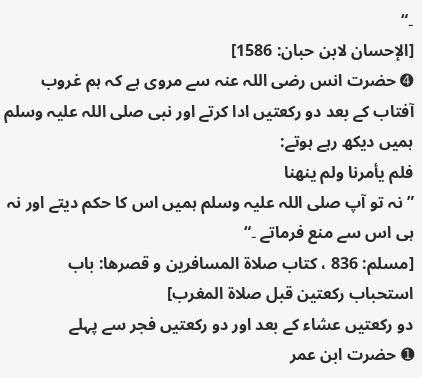۔“
[الإحسان لابن حبان: 1586]
➍ حضرت انس رضی اللہ عنہ سے مروی ہے کہ ہم غروب آفتاب کے بعد دو رکعتیں ادا کرتے اور نبی صلی اللہ علیہ وسلم ہمیں دیکھ رہے ہوتے:
فلم يأمرنا ولم ينهنا
”نہ تو آپ صلی اللہ علیہ وسلم ہمیں اس کا حکم دیتے اور نہ ہی اس سے منع فرماتے ۔“
[مسلم: 836 ، كتاب صلاة المسافرين و قصرها: باب استحباب ركعتين قبل صلاة المغرب]
دو رکعتیں عشاء کے بعد اور دو رکعتیں فجر سے پہلے
➊ حضرت ابن عمر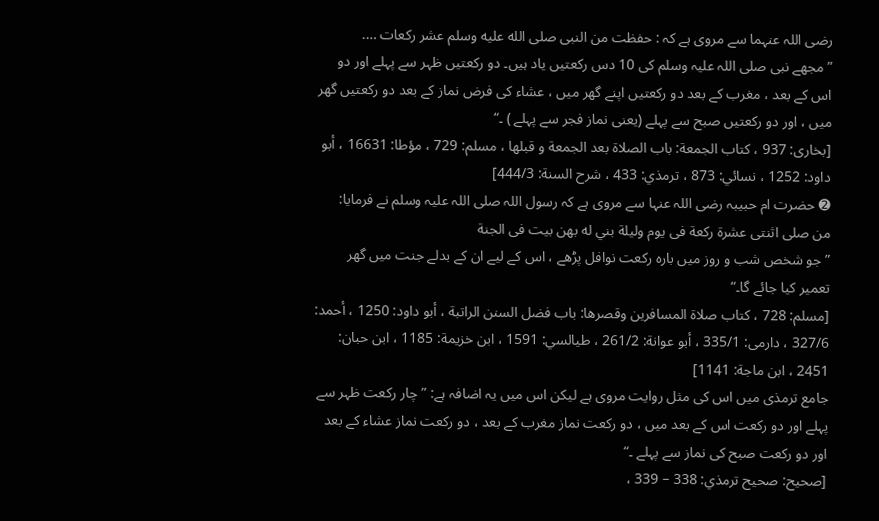رضی اللہ عنہما سے مروی ہے کہ : حفظت من النبى صلى الله عليه وسلم عشر ركعات ….
”مجھے نبی صلی اللہ علیہ وسلم کی 10 دس رکعتیں یاد ہیں۔ دو رکعتیں ظہر سے پہلے اور دو اس کے بعد ، مغرب کے بعد دو رکعتیں اپنے گھر میں ، عشاء کی فرض نماز کے بعد دو رکعتیں گھر میں ، اور دو رکعتیں صبح سے پہلے (یعنی نماز فجر سے پہلے ) ۔“
[بخارى: 937 ، كتاب الجمعة: باب الصلاة بعد الجمعة و قبلها ، مسلم: 729 ، مؤطا: 16631 ، أبو داود: 1252 ، نسائي: 873 ، ترمذي: 433 ، شرح السنة: 444/3]
➋ حضرت ام حبیبہ رضی اللہ عنہا سے مروی ہے کہ رسول اللہ صلی اللہ علیہ وسلم نے فرمایا:
من صلى اثنتى عشرة ركعة فى يوم وليلة بني له بهن بيت فى الجنة
”جو شخص شب و روز میں بارہ رکعت نوافل پڑھے ، اس کے لیے ان کے بدلے جنت میں گھر تعمیر کیا جائے گا۔“
[مسلم: 728 ، كتاب صلاة المسافرين وقصرها: باب فضل السنن الراتبة ، أبو داود: 1250 ، أحمد: 327/6 ، دارمی: 335/1 ، أبو عوانة: 261/2 ، طيالسي: 1591 ، ابن خزيمة: 1185 ، ابن حبان: 2451 ، ابن ماجة: 1141]
جامع ترمذی میں اس کی مثل روایت مروی ہے لیکن اس میں یہ اضافہ ہے: ”چار رکعت ظہر سے پہلے اور دو رکعت اس کے بعد میں ، دو رکعت نماز مغرب کے بعد ، دو رکعت نماز عشاء کے بعد اور دو رکعت صبح کی نماز سے پہلے ۔“
[صحيح: صحيح ترمذي: 338 – 339 ،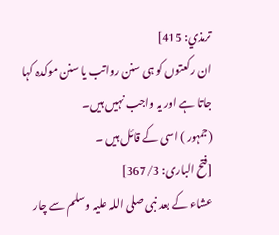ترمذي: 415]
ان رکعتوں کو ہی سنن رواتب یا سنن موکدہ کہا جاتا ہے اور یہ واجب نہیں ہیں۔
(جمہور ) اسی کے قائل ہیں ۔
[فتح البارى: 367/3]
عشاء کے بعد نبی صلی اللہ علیہ وسلم سے چار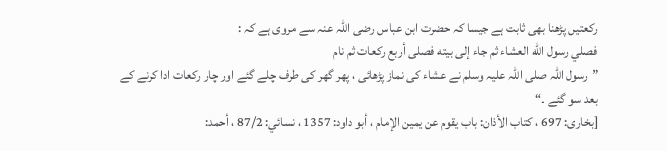رکعتیں پڑھنا بھی ثابت ہے جیسا کہ حضرت ابن عباس رضی اللہ عنہ سے مروی ہے کہ :
فصلي رسول الله العشاء ثم جاء إلى بيته فصلى أربع ركعات ثم نام
”رسول اللہ صلی اللہ علیہ وسلم نے عشاء کی نماز پڑھائی ، پھر گھر کی طرف چلے گئے اور چار رکعات ادا کرنے کے بعد سو گئے ۔“
[بخارى: 697 ، كتاب الأذان: باب يقوم عن يمين الإمام ، أبو داود: 1357 ، نسائي: 87/2 ، أحمد: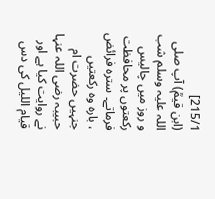215/1]
(ابن قیمؒ) آپ صلی اللہ علیہ وسلم شب و روز میں چالیس رکعتوں پر محافظت فرماتے۔ سترہ فرائض ، بارہ وہ رکعتیں جنہیں حضرت ام حبیبہ رضی اللہ عنہا نے روایت کیا ہے اور قیام اللیل کی دس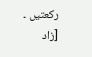رکعتیں ۔
[زاد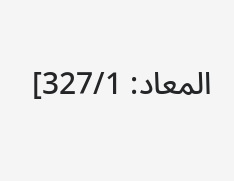المعاد: 327/1]